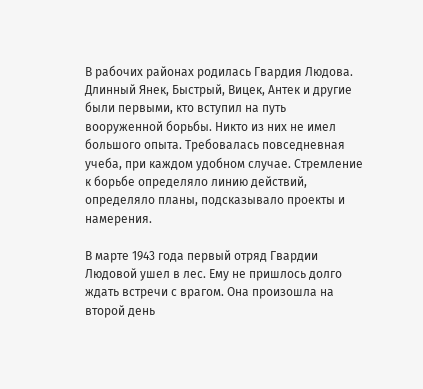В рабочих районах родилась Гвардия Людова. Длинный Янек, Быстрый, Вицек, Антек и другие были первыми, кто вступил на путь вооруженной борьбы. Никто из них не имел большого опыта. Требовалась повседневная учеба, при каждом удобном случае. Стремление к борьбе определяло линию действий, определяло планы, подсказывало проекты и намерения.

В марте 1943 года первый отряд Гвардии Людовой ушел в лес. Ему не пришлось долго ждать встречи с врагом. Она произошла на второй день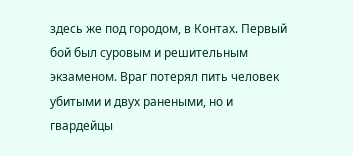здесь же под городом, в Контах. Первый бой был суровым и решительным экзаменом. Враг потерял пить человек убитыми и двух ранеными, но и гвардейцы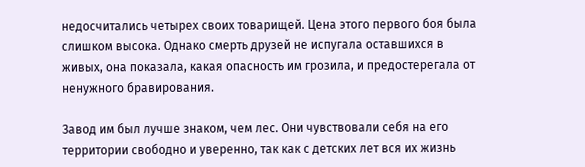недосчитались четырех своих товарищей. Цена этого первого боя была слишком высока. Однако смерть друзей не испугала оставшихся в живых, она показала, какая опасность им грозила, и предостерегала от ненужного бравирования.

Завод им был лучше знаком, чем лес. Они чувствовали себя на его территории свободно и уверенно, так как с детских лет вся их жизнь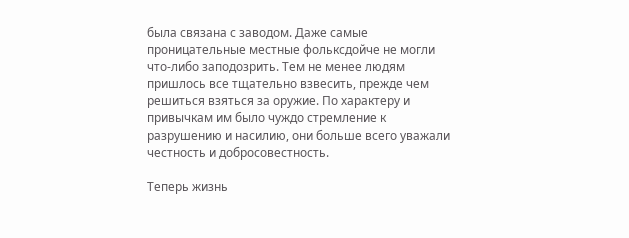была связана с заводом. Даже самые проницательные местные фольксдойче не могли что-либо заподозрить. Тем не менее людям пришлось все тщательно взвесить, прежде чем решиться взяться за оружие. По характеру и привычкам им было чуждо стремление к разрушению и насилию, они больше всего уважали честность и добросовестность.

Теперь жизнь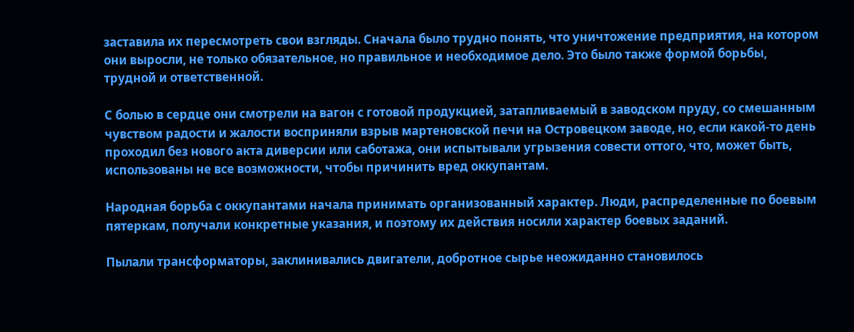заставила их пересмотреть свои взгляды. Сначала было трудно понять, что уничтожение предприятия, на котором они выросли, не только обязательное, но правильное и необходимое дело. Это было также формой борьбы, трудной и ответственной.

С болью в сердце они смотрели на вагон с готовой продукцией, затапливаемый в заводском пруду, со смешанным чувством радости и жалости восприняли взрыв мартеновской печи на Островецком заводе, но, если какой-то день проходил без нового акта диверсии или саботажа, они испытывали угрызения совести оттого, что, может быть, использованы не все возможности, чтобы причинить вред оккупантам.

Народная борьба с оккупантами начала принимать организованный характер. Люди, распределенные по боевым пятеркам, получали конкретные указания, и поэтому их действия носили характер боевых заданий.

Пылали трансформаторы, заклинивались двигатели, добротное сырье неожиданно становилось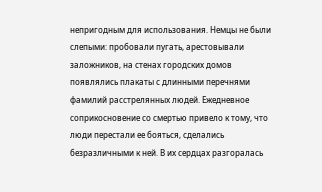непригодным для использования. Немцы не были слепыми: пробовали пугать, арестовывали заложников, на стенах городских домов появлялись плакаты с длинными перечнями фамилий расстрелянных людей. Ежедневное соприкосновение со смертью привело к тому, что люди перестали ее бояться, сделались безразличными к ней. В их сердцах разгоралась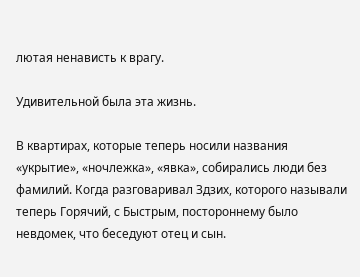лютая ненависть к врагу.

Удивительной была эта жизнь.

В квартирах, которые теперь носили названия «укрытие», «ночлежка», «явка», собирались люди без фамилий. Когда разговаривал Здзих, которого называли теперь Горячий, с Быстрым, постороннему было невдомек, что беседуют отец и сын.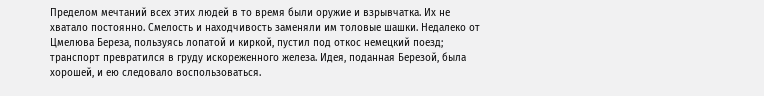Пределом мечтаний всех этих людей в то время были оружие и взрывчатка. Их не хватало постоянно. Смелость и находчивость заменяли им толовые шашки. Недалеко от Цмелюва Береза, пользуясь лопатой и киркой, пустил под откос немецкий поезд; транспорт превратился в груду искореженного железа. Идея, поданная Березой, была хорошей, и ею следовало воспользоваться.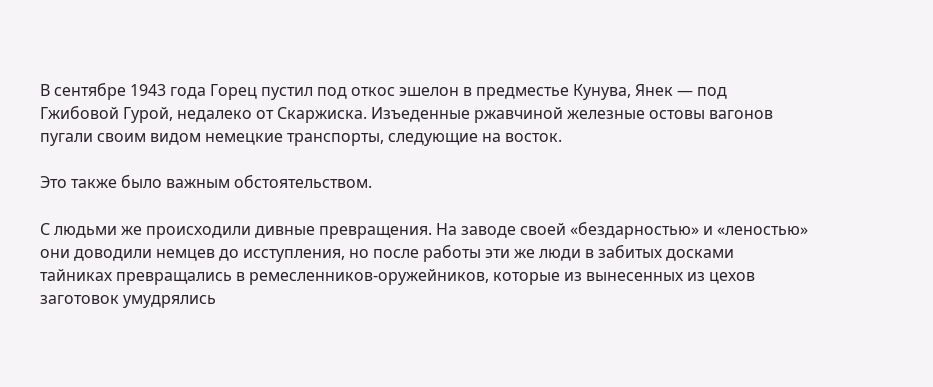В сентябре 1943 года Горец пустил под откос эшелон в предместье Кунува, Янек — под Гжибовой Гурой, недалеко от Скаржиска. Изъеденные ржавчиной железные остовы вагонов пугали своим видом немецкие транспорты, следующие на восток.

Это также было важным обстоятельством.

С людьми же происходили дивные превращения. На заводе своей «бездарностью» и «леностью» они доводили немцев до исступления, но после работы эти же люди в забитых досками тайниках превращались в ремесленников-оружейников, которые из вынесенных из цехов заготовок умудрялись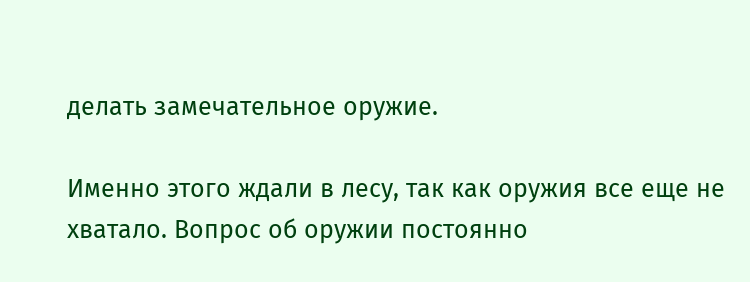делать замечательное оружие.

Именно этого ждали в лесу, так как оружия все еще не хватало. Вопрос об оружии постоянно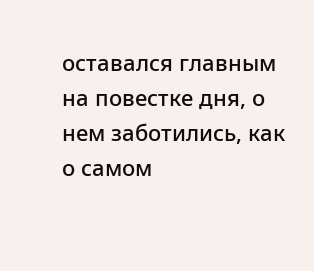оставался главным на повестке дня, о нем заботились, как о самом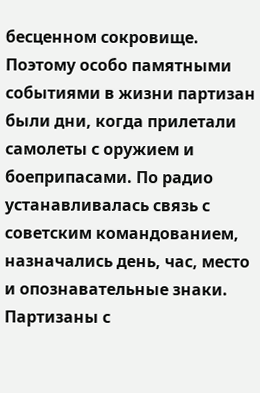бесценном сокровище. Поэтому особо памятными событиями в жизни партизан были дни, когда прилетали самолеты с оружием и боеприпасами. По радио устанавливалась связь с советским командованием, назначались день, час, место и опознавательные знаки. Партизаны с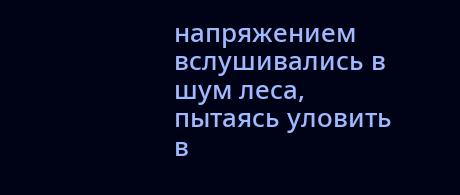напряжением вслушивались в шум леса, пытаясь уловить в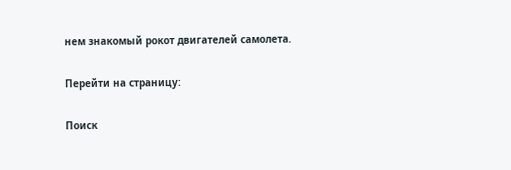нем знакомый рокот двигателей самолета.

Перейти на страницу:

Поиск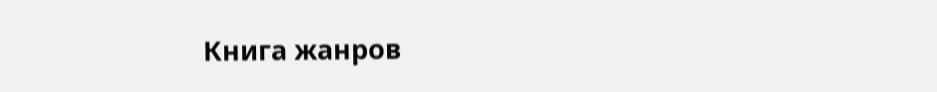Книга жанров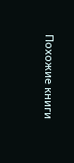Похожие книги